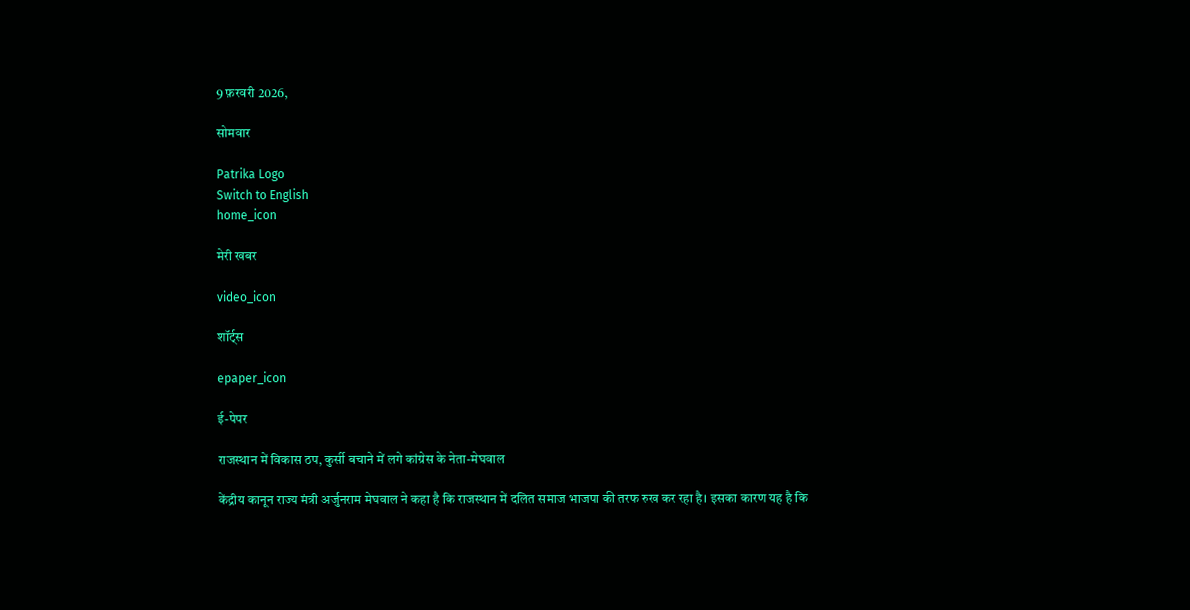9 फ़रवरी 2026,

सोमवार

Patrika Logo
Switch to English
home_icon

मेरी खबर

video_icon

शॉर्ट्स

epaper_icon

ई-पेपर

राजस्थान में विकास ठप, कुर्सी बचाने में लगे कांग्रेस के नेता-मेघवाल

केंद्रीय कानून राज्य मंत्री अर्जुनराम मेघवाल ने कहा है कि राजस्थान में दलित समाज भाजपा की तरफ रुख कर रहा है। इसका कारण यह है कि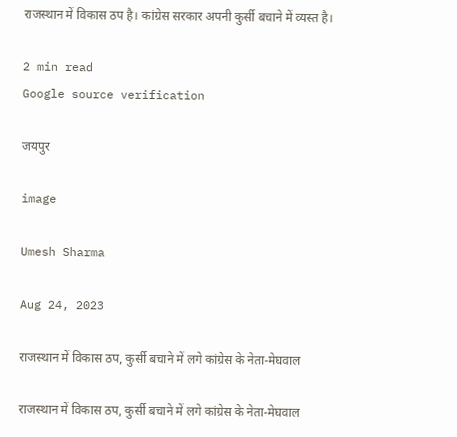राजस्थान में विकास ठप है। कांग्रेस सरकार अपनी कुर्सी बचाने में व्यस्त है।

2 min read
Google source verification

जयपुर

image

Umesh Sharma

Aug 24, 2023

राजस्थान में विकास ठप, कुर्सी बचाने में लगे कांग्रेस के नेता-मेघवाल

राजस्थान में विकास ठप, कुर्सी बचाने में लगे कांग्रेस के नेता-मेघवाल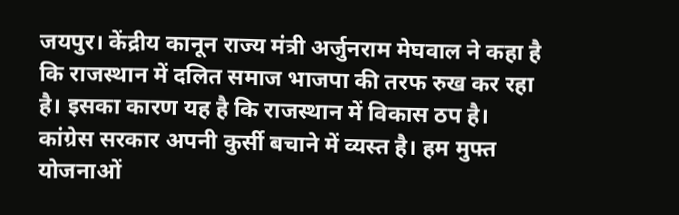जयपुर। केंद्रीय कानून राज्य मंत्री अर्जुनराम मेघवाल ने कहा है कि राजस्थान में दलित समाज भाजपा की तरफ रुख कर रहा है। इसका कारण यह है कि राजस्थान में विकास ठप है। कांग्रेस सरकार अपनी कुर्सी बचाने में व्यस्त है। हम मुफ्त योजनाओं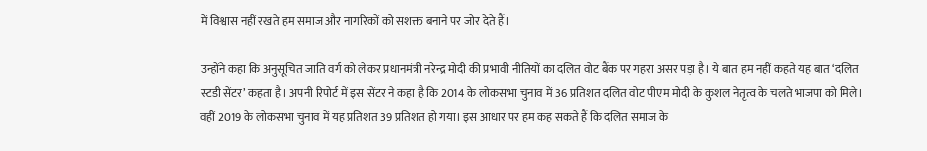में विश्वास नहीं रखते हम समाज और नागरिकों को सशक्त बनाने पर जोर देते हैं।

उन्होंने कहा कि अनुसूचित जाति वर्ग को लेकर प्रधानमंत्री नरेन्द्र मोदी की प्रभावी नीतियों का दलित वोट बैंक पर गहरा असर पड़ा है। ये बात हम नहीं कहते यह बात ‘दलित स्टडी सेंटर’ कहता है। अपनी रिपोर्ट में इस सेंटर ने कहा है कि 2014 के लोकसभा चुनाव में 36 प्रतिशत दलित वोट पीएम मोदी के कुशल नेतृत्व के चलते भाजपा को मिले। वहीं 2019 के लोकसभा चुनाव में यह प्रतिशत 39 प्रतिशत हो गया। इस आधार पर हम कह सकते हैं कि दलित समाज के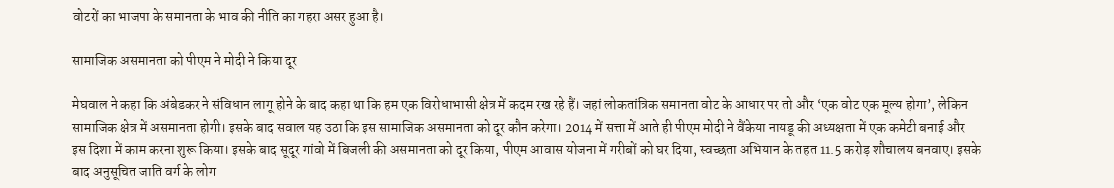वोटरों का भाजपा के समानता के भाव की नीति का गहरा असर हुआ है।

सामाजिक असमानता को पीएम ने मोदी ने किया दूर

मेघवाल ने कहा कि अंबेडकर ने संविधान लागू होने के बाद कहा था कि हम एक विरोधाभासी क्षेत्र में कदम रख रहे हैं। जहां लोकतांत्रिक समानता वोट के आधार पर तो और ‘एक वोट एक मूल्य होगा’, लेकिन सामाजिक क्षेत्र में असमानता होगी। इसके बाद सवाल यह उठा कि इस सामाजिक असमानता को दूर कौन करेगा। 2014 में सत्ता में आते ही पीएम मोदी ने वैंकेया नायडू की अध्यक्षता में एक कमेटी बनाई और इस दिशा में काम करना शुरू किया। इसके बाद सूदूर गांवो में बिजली की असमानता को दूर किया, पीएम आवास योजना में गरीबों को घर दिया, स्वच्छता अभियान के तहत 11.5 करोड़ शौचालय बनवाए। इसके बाद अनुसूचित जाति वर्ग के लोग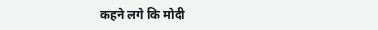कहने लगे कि मोदी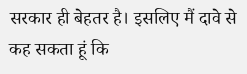सरकार ही बेहतर है। इसलिए मैं दावे से कह सकता हूं कि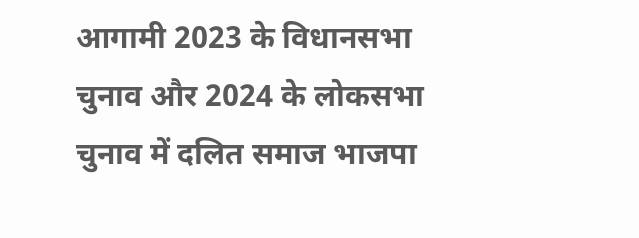आगामी 2023 के विधानसभा चुनाव और 2024 के लोकसभा चुनाव में दलित समाज भाजपा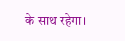के साथ रहेगा।